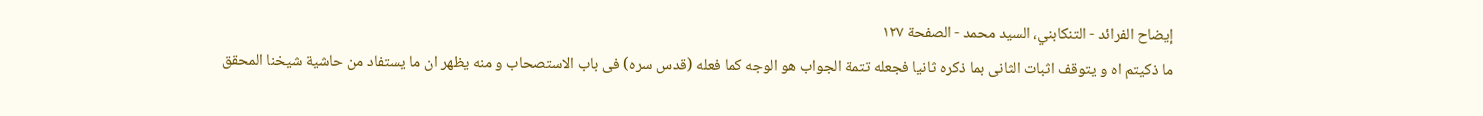إيضاح الفرائد - التنكابني، السيد محمد - الصفحة ١٢٧
ما ذكيتم اه و يتوقف اثبات الثانى بما ذكره ثانيا فجعله تتمة الجواب هو الوجه كما فعله (قدس سره) فى باب الاستصحاب و منه يظهر ان ما يستفاد من حاشية شيخنا المحقق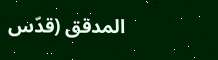المدقق (قدّس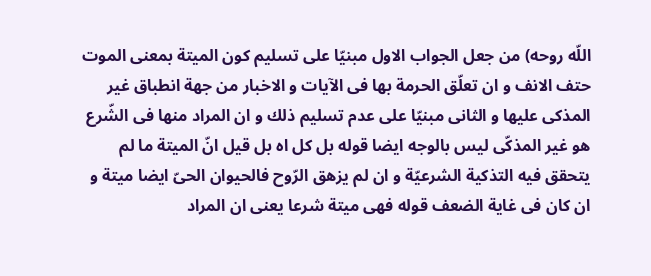اللّه روحه) من جعل الجواب الاول مبنيّا على تسليم كون الميتة بمعنى الموت حتف الانف و ان تعلّق الحرمة بها فى الآيات و الاخبار من جهة انطباق غير المذكى عليها و الثانى مبنيّا على عدم تسليم ذلك و ان المراد منها فى الشّرع هو غير المذكّى ليس بالوجه ايضا قوله بل كل اه بل قيل انّ الميتة ما لم يتحقق فيه التذكية الشرعيّة و ان لم يزهق الرّوح فالحيوان الحىّ ايضا ميتة و ان كان فى غاية الضعف قوله فهى ميتة شرعا يعنى ان المراد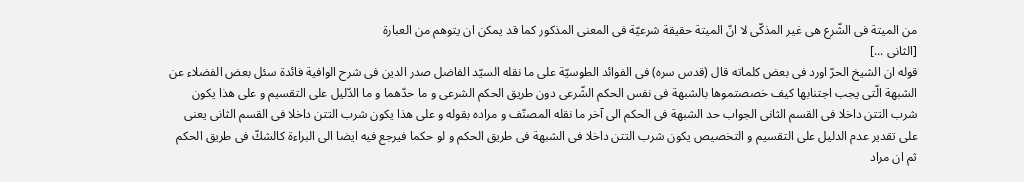من الميتة فى الشّرع هى غير المذكّى لا انّ الميتة حقيقة شرعيّة فى المعنى المذكور كما قد يمكن ان يتوهم من العبارة
[الثانى ...]
قوله ان الشيخ الحرّ اورد فى بعض كلماته قال (قدس سره) فى الفوائد الطوسيّة على ما نقله السيّد الفاضل صدر الدين فى شرح الوافية فائدة سئل بعض الفضلاء عن الشبهة الّتى يجب اجتنابها كيف خصصتموها بالشبهة فى نفس الحكم الشّرعى دون طريق الحكم الشرعى و ما حدّهما و ما الدّليل على التقسيم و على هذا يكون شرب التتن داخلا فى القسم الثانى الجواب حد الشبهة فى الحكم الى آخر ما نقله المصنّف و مراده بقوله و على هذا يكون شرب التتن داخلا فى القسم الثانى يعنى على تقدير عدم الدليل على التقسيم و التخصيص يكون شرب التتن داخلا فى الشبهة فى طريق الحكم و لو حكما فيرجع فيه ايضا الى البراءة كالشكّ فى طريق الحكم ثم ان مراد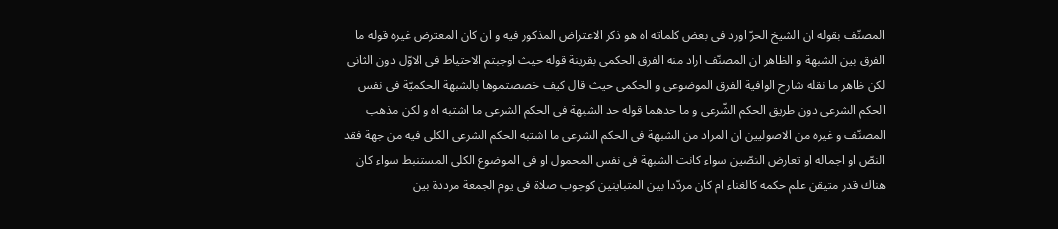المصنّف بقوله ان الشيخ الحرّ اورد فى بعض كلماته اه هو ذكر الاعتراض المذكور فيه و ان كان المعترض غيره قوله ما الفرق بين الشبهة و الظاهر ان المصنّف اراد منه الفرق الحكمى بقرينة قوله حيث اوجبتم الاحتياط فى الاوّل دون الثانى لكن ظاهر ما نقله شارح الوافية الفرق الموضوعى و الحكمى حيث قال كيف خصصتموها بالشبهة الحكميّة فى نفس الحكم الشرعى دون طريق الحكم الشّرعى و ما حدهما قوله حد الشبهة فى الحكم الشرعى ما اشتبه اه و لكن مذهب المصنّف و غيره من الاصوليين ان المراد من الشبهة فى الحكم الشرعى ما اشتبه الحكم الشرعى الكلى فيه من جهة فقد النصّ او اجماله او تعارض النصّين سواء كانت الشبهة فى نفس المحمول او فى الموضوع الكلى المستنبط سواء كان هناك قدر متيقن علم حكمه كالغناء ام كان مردّدا بين المتباينين كوجوب صلاة فى يوم الجمعة مرددة بين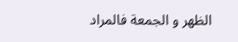الظهر و الجمعة فالمراد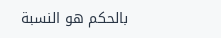بالحكم هو النسبة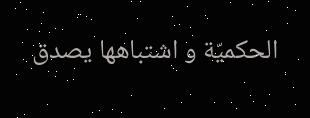الحكميّة و اشتباهها يصدق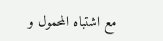مع اشتباه المحمول و